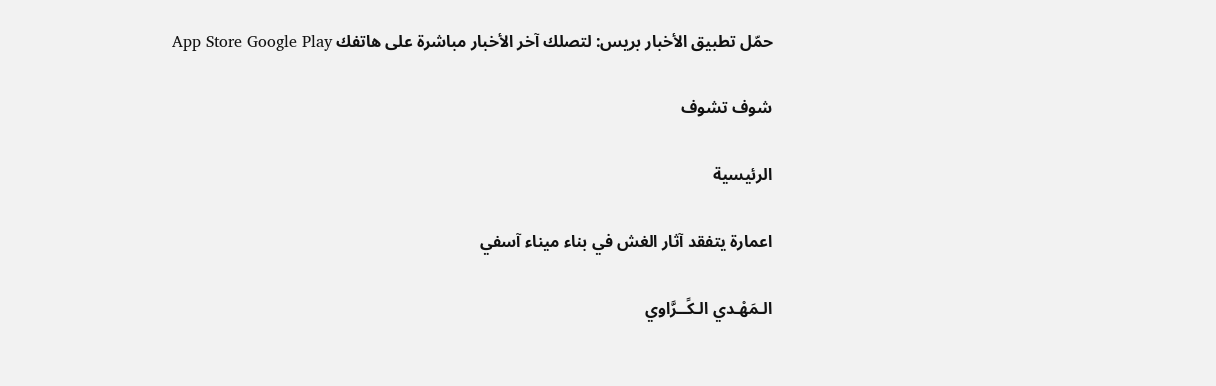حمّل تطبيق الأخبار بريس: لتصلك آخر الأخبار مباشرة على هاتفك App Store Google Play

شوف تشوف

الرئيسية

اعمارة يتفقد آثار الغش في بناء ميناء آسفي

الـمَهْـدي الـكًــرَّاوي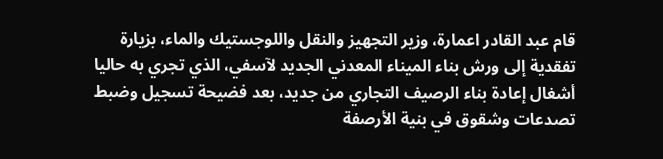قام عبد القادر اعمارة، وزير التجهيز والنقل واللوجستيك والماء، بزيارة تفقدية إلى ورش بناء الميناء المعدني الجديد لآسفي، الذي تجري به حاليا أشغال إعادة بناء الرصيف التجاري من جديد، بعد فضيحة تسجيل وضبط تصدعات وشقوق في بنية الأرصفة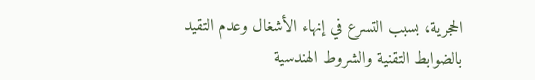الحجرية، بسبب التسرع في إنهاء الأشغال وعدم التقيد بالضوابط التقنية والشروط الهندسية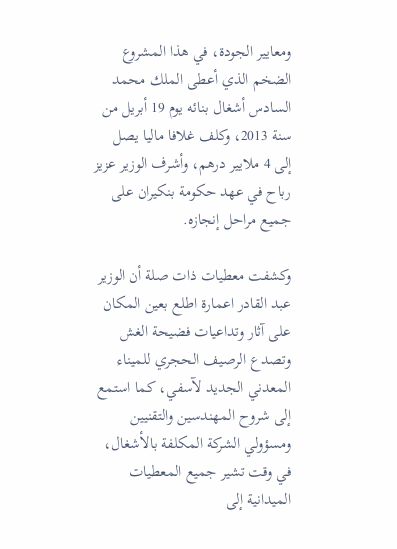ومعايير الجودة، في هذا المشروع الضخم الذي أعطى الملك محمد السادس أشغال بنائه يوم 19 أبريل من سنة 2013، وكلف غلافا ماليا يصل إلى 4 ملايير درهم، وأشرف الوزير عزيز رباح في عهد حكومة بنكيران على جميع مراحل إنجازه.

وكشفت معطيات ذات صلة أن الوزير عبد القادر اعمارة اطلع بعين المكان على آثار وتداعيات فضيحة الغش وتصدع الرصيف الحجري للميناء المعدني الجديد لآسفي، كما استمع إلى شروح المهندسين والتقنيين ومسؤولي الشركة المكلفة بالأشغال، في وقت تشير جميع المعطيات الميدانية إلى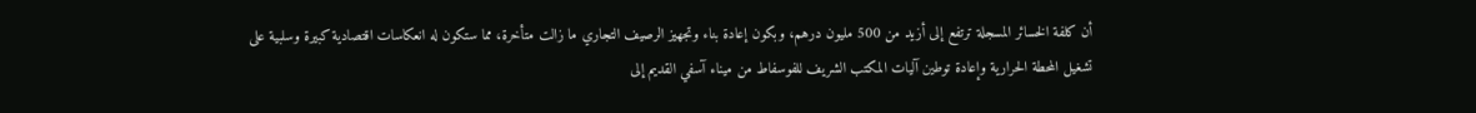أن كلفة الخسائر المسجلة ترتفع إلى أزيد من 500 مليون درهم، وبكون إعادة بناء وتجهيز الرصيف التجاري ما زالت متأخرة، مما ستكون له انعكاسات اقتصادية كبيرة وسلبية على تشغيل المحطة الحرارية وإعادة توطين آليات المكتب الشريف للفوسفاط من ميناء آسفي القديم إلى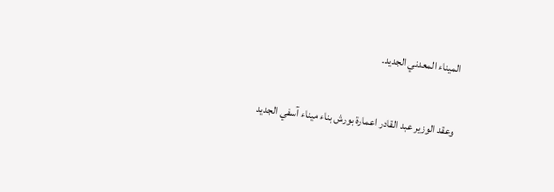الميناء المعدني الجديد.

وعقد الوزير عبد القادر اعمارة بورش بناء ميناء آسفي الجديد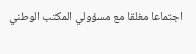اجتماعا مغلقا مع مسؤولي المكتب الوطني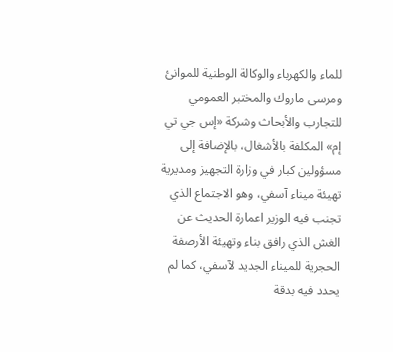للماء والكهرباء والوكالة الوطنية للموانئ ومرسى ماروك والمختبر العمومي للتجارب والأبحاث وشركة «إس جي تي إم» المكلفة بالأشغال، بالإضافة إلى مسؤولين كبار في وزارة التجهيز ومديرية تهيئة ميناء آسفي، وهو الاجتماع الذي تجنب فيه الوزير اعمارة الحديث عن الغش الذي رافق بناء وتهيئة الأرصفة الحجرية للميناء الجديد لآسفي، كما لم يحدد فيه بدقة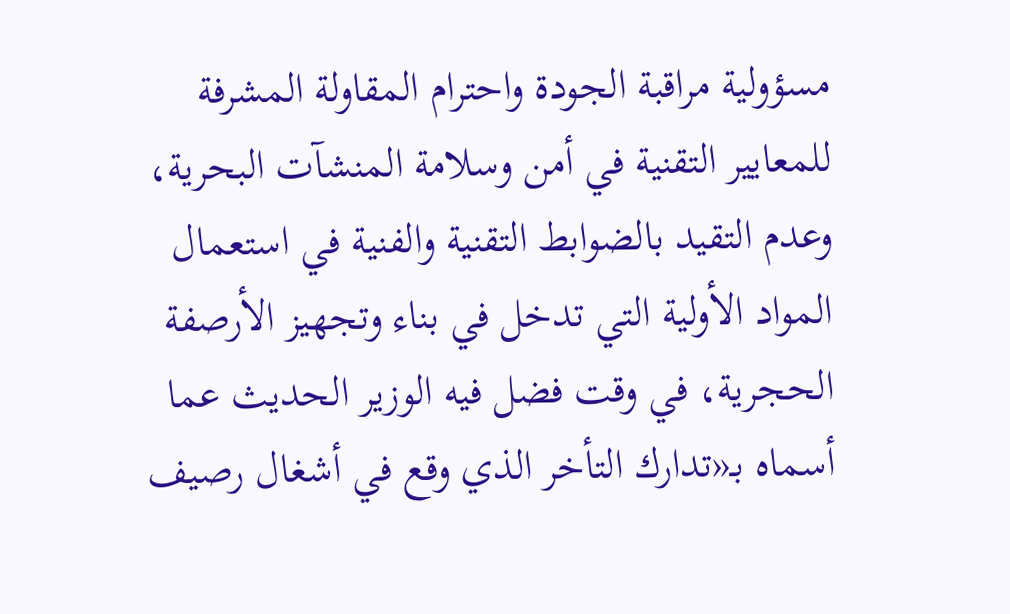مسؤولية مراقبة الجودة واحترام المقاولة المشرفة للمعايير التقنية في أمن وسلامة المنشآت البحرية، وعدم التقيد بالضوابط التقنية والفنية في استعمال المواد الأولية التي تدخل في بناء وتجهيز الأرصفة الحجرية، في وقت فضل فيه الوزير الحديث عما أسماه بـ«تدارك التأخر الذي وقع في أشغال رصيف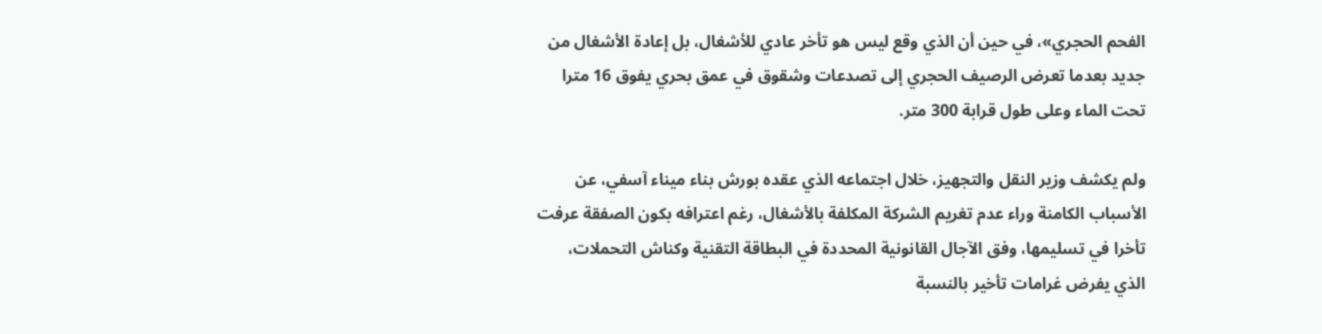الفحم الحجري»، في حين أن الذي وقع ليس هو تأخر عادي للأشغال، بل إعادة الأشغال من جديد بعدما تعرض الرصيف الحجري إلى تصدعات وشقوق في عمق بحري يفوق 16 مترا تحت الماء وعلى طول قرابة 300 متر.

ولم يكشف وزير النقل والتجهيز، خلال اجتماعه الذي عقده بورش بناء ميناء آسفي، عن الأسباب الكامنة وراء عدم تغريم الشركة المكلفة بالأشغال، رغم اعترافه بكون الصفقة عرفت تأخرا في تسليمها، وفق الآجال القانونية المحددة في البطاقة التقنية وكناش التحملات، الذي يفرض غرامات تأخير بالنسبة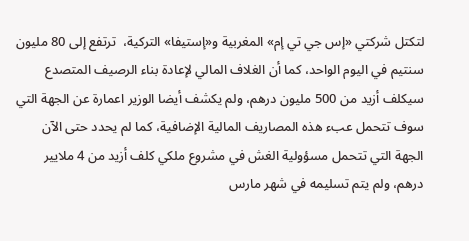لتكتل شركتي «إس جي تي إم» المغربية و«إستيفا» التركية،  ترتفع إلى 80 مليون سنتيم في اليوم الواحد، كما أن الغلاف المالي لإعادة بناء الرصيف المتصدع سيكلف أزيد من 500 مليون درهم، ولم يكشف أيضا الوزير اعمارة عن الجهة التي سوف تتحمل عبء هذه المصاريف المالية الإضافية، كما لم يحدد حتى الآن الجهة التي تتحمل مسؤولية الغش في مشروع ملكي كلف أزيد من 4 ملايير درهم، ولم يتم تسليمه في شهر مارس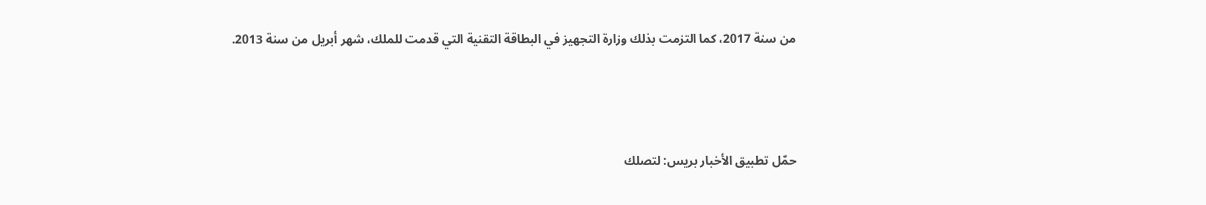من سنة 2017، كما التزمت بذلك وزارة التجهيز في البطاقة التقنية التي قدمت للملك، شهر أبريل من سنة 2013.



حمّل تطبيق الأخبار بريس: لتصلك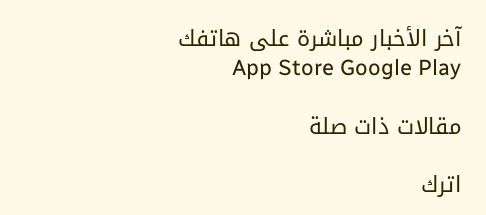آخر الأخبار مباشرة على هاتفك App Store Google Play

مقالات ذات صلة

اترك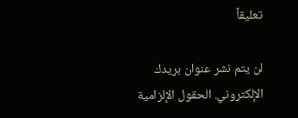تعليقاً

لن يتم نشر عنوان بريدك الإلكتروني. الحقول الإلزامية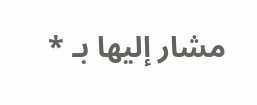مشار إليها بـ *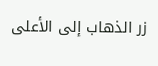زر الذهاب إلى الأعلى